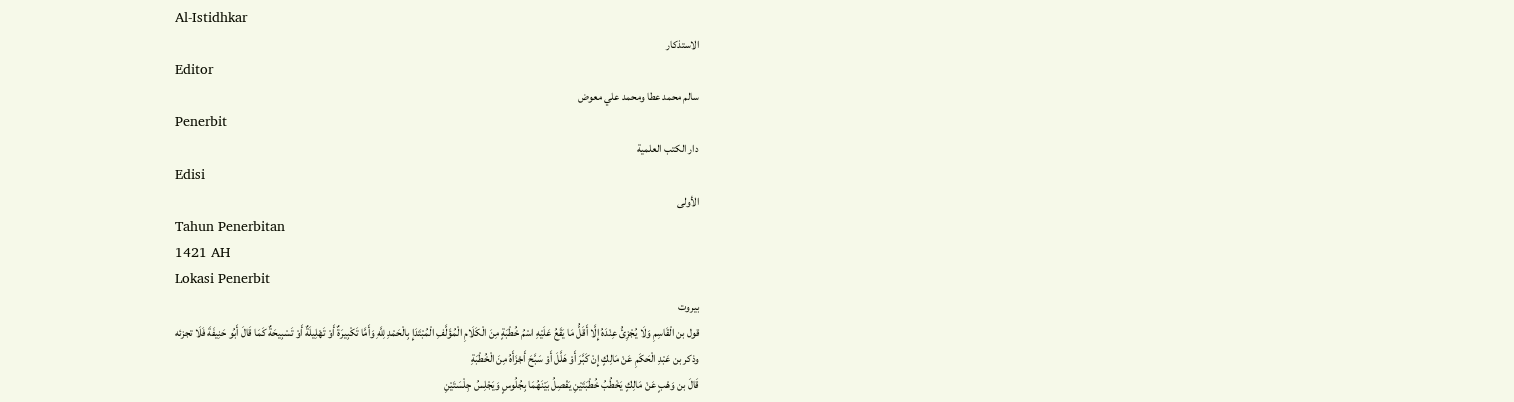Al-Istidhkar
الاستذكار
Editor
سالم محمد عطا ومحمد علي معوض
Penerbit
دار الكتب العلمية
Edisi
الأولى
Tahun Penerbitan
1421 AH
Lokasi Penerbit
بيروت
قول بن الْقَاسِمِ وَلَا يُجْزِئُ عِنْدَهُ إِلَّا أَقَلُّ مَا يَقَعُ عَلَيْهِ اسْمُ خُطْبَةٍ مِنَ الْكَلَامِ الْمُؤَلَّفِ الْمُبْتَدَإِ بِالْحَمْدِ لِلَّهِ وَأَمَّا تَكْبِيرَةٌ أَوْ تَهْلِيلَةٌ أَوْ تَسْبِيحَةٌ كَمَا قَالَ أَبُو حَنِيفَةَ فَلَا تجزئه
وذكر بن عَبْدِ الْحَكَمِ عَنْ مَالِكٍ إِنْ كَبَّرَ أَوْ هَلَّلَ أَوْ سَبَّحَ أَجْزَأَهُ مِنَ الْخُطْبَةِ
قَالَ بن وَهْبٍ عَنْ مَالِكٍ يَخْطُبُ خُطْبَتَيْنِ يَفْصِلُ بَيْنَهُمَا بِجُلُوسٍ وَيَجْلِسُ جِلْسَتَيْنِ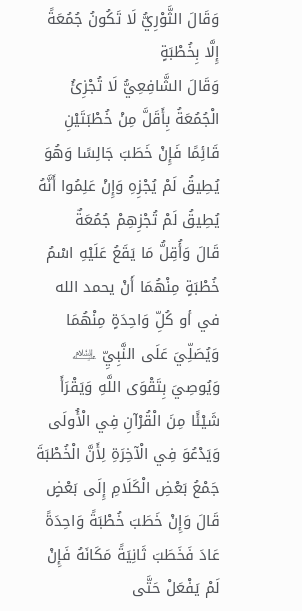وَقَالَ الثَّوْرِيُّ لَا تَكُونُ جُمُعَةً إِلَّا بِخُطْبَةٍ
وَقَالَ الشَّافِعِيُّ لَا تُجْزِئُ الْجُمُعَةُ بِأَقَلَّ مِنْ خُطْبَتَيْنِ قَائِمًا فَإِنْ خَطَبَ جَالِسًا وَهُوَ يُطِيقُ لَمْ يُجْزِهِ وَإِنْ عَلِمُوا أَنَّهُ يُطِيقُ لَمْ تُجْزِهِمْ جُمُعَةٌ
قَالَ وَأُقِلُّ مَا يَقَعُ عَلَيْهِ اسْمُ خُطْبَةٍ مِنْهُمَا أَنْ يحمد الله في أو كُلِّ وَاحِدَةٍ مِنْهُمَا وَيُصَلِّيَ عَلَى النَّبِيِّ ﵇ وَيُوصِيَ بِتَقْوَى اللَّهِ وَيَقْرَأَ شَيْئًا مِنَ الْقُرْآنِ فِي الْأُولَى وَيَدْعُوَ فِي الْآخِرَةِ لِأَنَّ الْخُطْبَةَ جَمْعُ بَعْضِ الْكَلَامِ إِلَى بَعْضٍ
قَالَ وَإِنْ خَطَبَ خُطْبَةً وَاحِدَةً عَادَ فَخَطَبَ ثَانِيَةً مَكَانَهُ فَإِنْ لَمْ يَفْعَلْ حَتَّى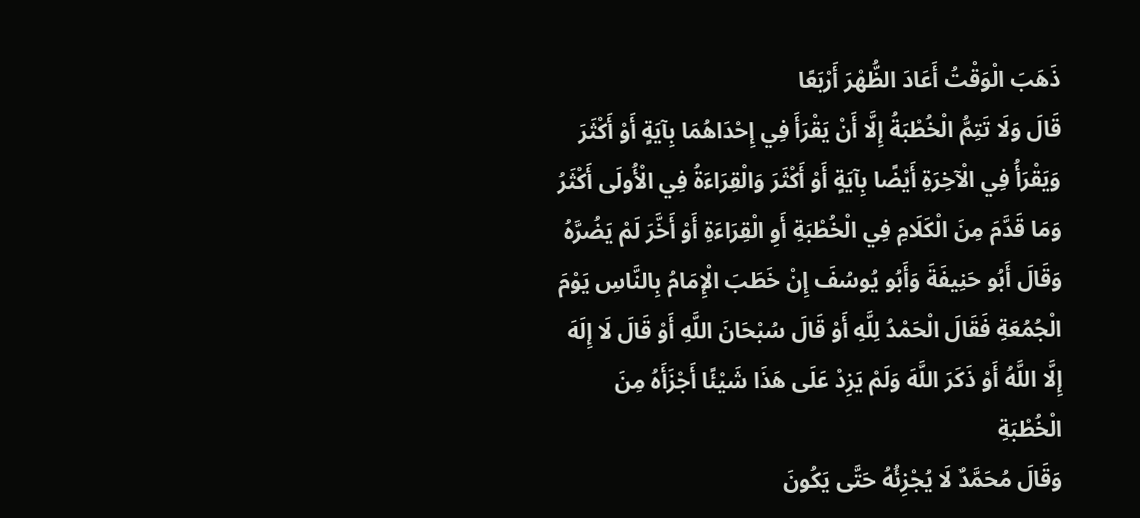ذَهَبَ الْوَقْتُ أَعَادَ الظُّهْرَ أَرْبَعًا
قَالَ وَلَا تَتِمُّ الْخُطْبَةُ إِلَّا أَنْ يَقْرَأَ فِي إِحْدَاهُمَا بِآيَةٍ أَوْ أَكْثَرَ وَيَقْرَأُ فِي الْآخِرَةِ أَيْضًا بِآيَةٍ أَوْ أَكْثَرَ وَالْقِرَاءَةُ فِي الْأُولَى أَكْثَرُ وَمَا قَدَّمَ مِنَ الْكَلَامِ فِي الْخُطْبَةِ أَوِ الْقِرَاءَةِ أَوْ أَخَّرَ لَمْ يَضُرَّهُ
وَقَالَ أَبُو حَنِيفَةَ وَأَبُو يُوسُفَ إِنْ خَطَبَ الْإِمَامُ بِالنَّاسِ يَوْمَ الْجُمُعَةِ فَقَالَ الْحَمْدُ لِلَّهِ أَوْ قَالَ سُبْحَانَ اللَّهِ أَوْ قَالَ لَا إِلَهَ إِلَّا اللَّهُ أَوْ ذَكَرَ اللَّهَ وَلَمْ يَزِدْ عَلَى هَذَا شَيْئًا أَجْزَأَهُ مِنَ الْخُطْبَةِ
وَقَالَ مُحَمَّدٌ لَا يُجْزِئُهُ حَتَّى يَكُونَ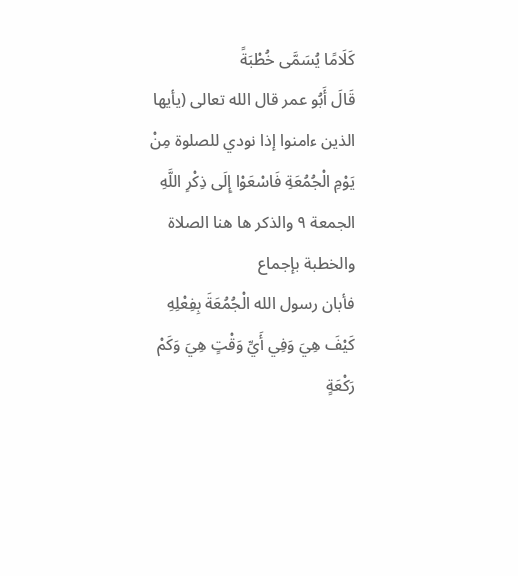كَلَامًا يُسَمَّى خُطْبَةً
قَالَ أَبُو عمر قال الله تعالى (يأيها الذين ءامنوا إذا نودي للصلوة مِنْ يَوْمِ الْجُمُعَةِ فَاسْعَوْا إِلَى ذِكْرِ اللَّهِ الجمعة ٩ والذكر ها هنا الصلاة والخطبة بإجماع
فأبان رسول الله الْجُمُعَةَ بِفِعْلِهِ كَيْفَ هِيَ وَفِي أَيِّ وَقْتٍ هِيَ وَكَمْ رَكْعَةٍ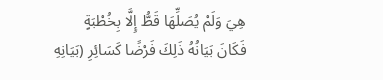هِيَ وَلَمْ يُصَلِّهَا قَطُّ إِلَّا بِخُطْبَةٍ
فَكَانَ بَيَانُهُ ذَلِكَ فَرْضًا كَسَائِرِ (بَيَانِهِ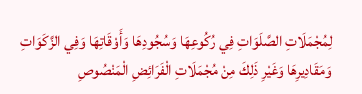لِمُجْمَلَاتِ الصَّلَوَاتِ فِي رُكُوعِهَا وَسُجُودِهَا وَأَوْقَاتِهَا وَفِي الزَّكَوَاتِ وَمَقَادِيرِهَا وَغَيْرِ ذَلِكَ مِنْ مُجْمَلَاتِ الْفَرَائِضِ الْمَنْصُوصِ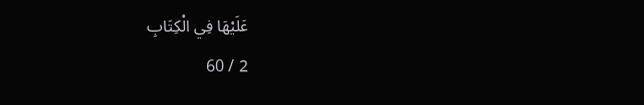عَلَيْهَا فِي الْكِتَابِ
2 / 60